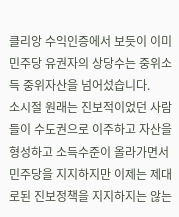클리앙 수익인증에서 보듯이 이미 민주당 유권자의 상당수는 중위소득 중위자산을 넘어섰습니다.
소시절 원래는 진보적이었던 사람들이 수도권으로 이주하고 자산을 형성하고 소득수준이 올라가면서 민주당을 지지하지만 이제는 제대로된 진보정책을 지지하지는 않는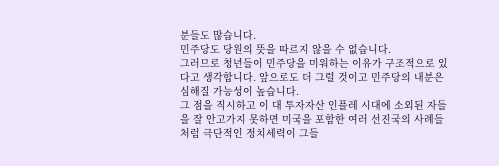분들도 많습니다.
민주당도 당원의 뜻을 따르지 않을 수 없습니다.
그러므로 청년들이 민주당을 미워하는 이유가 구조적으로 있다고 생각합니다. 앞으로도 더 그럴 것이고 민주당의 내분은 심해질 가능성이 높습니다.
그 점을 직시하고 이 대 투자자산 인플레 시대에 소외된 자들을 잘 안고가지 못하면 미국을 포함한 여러 선진국의 사례들 처럼 극단적인 정치세력이 그들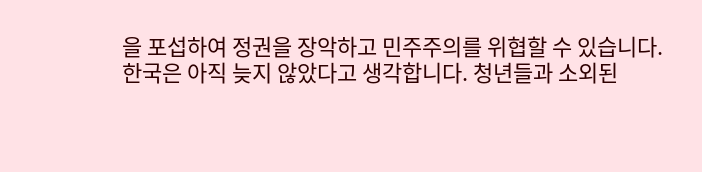을 포섭하여 정권을 장악하고 민주주의를 위협할 수 있습니다.
한국은 아직 늦지 않았다고 생각합니다. 청년들과 소외된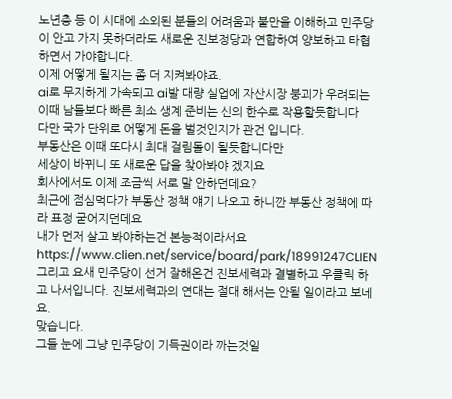노년층 등 이 시대에 소외된 분들의 어려움과 불만을 이해하고 민주당이 안고 가지 못하더라도 새로운 진보정당과 연합하여 양보하고 타협하면서 가야합니다.
이제 어떻게 될지는 좀 더 지켜봐야죠.
ai로 무지하게 가속되고 ai발 대량 실업에 자산시장 붕괴가 우려되는 이때 남들보다 빠른 최소 생계 준비는 신의 한수로 작용할듯합니다
다만 국가 단위로 어떻게 돈을 벌것인지가 관건 입니다.
부동산은 이때 또다시 최대 걸림돌이 될듯합니다만
세상이 바뀌니 또 새로운 답을 찾아봐야 겠지요
회사에서도 이제 조금씩 서로 말 안하던데요?
최근에 점심먹다가 부동산 정책 얘기 나오고 하니깐 부동산 정책에 따라 표정 굳어지던데요
내가 먼저 살고 봐야하는건 본능적이라서요
https://www.clien.net/service/board/park/18991247CLIEN
그리고 요새 민주당이 선거 잘해온건 진보세력과 결별하고 우클릭 하고 나서입니다. 진보세력과의 연대는 절대 해서는 안될 일이라고 보네요.
맞습니다.
그들 눈에 그냥 민주당이 기득권이라 까는것일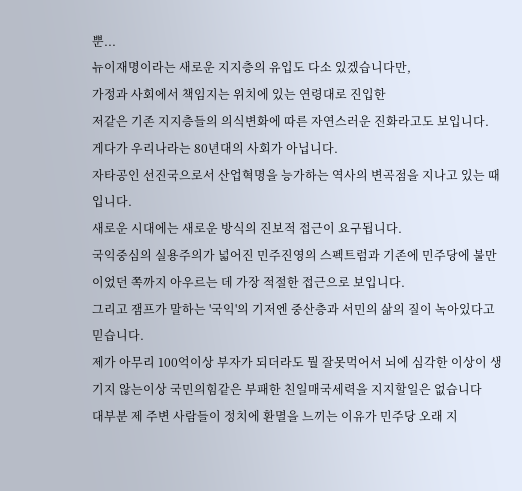뿐...
뉴이재명이라는 새로운 지지층의 유입도 다소 있겠습니다만,
가정과 사회에서 책임지는 위치에 있는 연령대로 진입한
저같은 기존 지지층들의 의식변화에 따른 자연스러운 진화라고도 보입니다.
게다가 우리나라는 80년대의 사회가 아닙니다.
자타공인 선진국으로서 산업혁명을 능가하는 역사의 변곡점을 지나고 있는 때입니다.
새로운 시대에는 새로운 방식의 진보적 접근이 요구됩니다.
국익중심의 실용주의가 넓어진 민주진영의 스펙트럼과 기존에 민주당에 불만이었던 쪽까지 아우르는 데 가장 적절한 접근으로 보입니다.
그리고 잼프가 말하는 '국익'의 기저엔 중산층과 서민의 삶의 질이 녹아있다고 믿습니다.
제가 아무리 100억이상 부자가 되더라도 뭘 잘못먹어서 뇌에 심각한 이상이 생기지 않는이상 국민의힘같은 부패한 친일매국세력을 지지할일은 없습니다
대부분 제 주변 사람들이 정치에 환멸을 느끼는 이유가 민주당 오래 지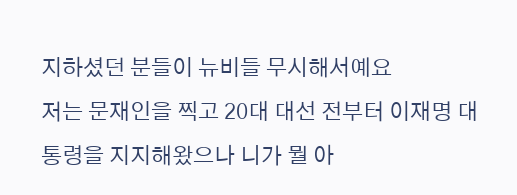지하셨던 분들이 뉴비들 무시해서예요
저는 문재인을 찍고 20대 대선 전부터 이재명 대통령을 지지해왔으나 니가 뭘 아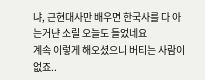냐, 근현대사만 배우면 한국사를 다 아는거냔 소릴 오늘도 들었네요
계속 이렇게 해오셨으니 버티는 사람이 없죠..